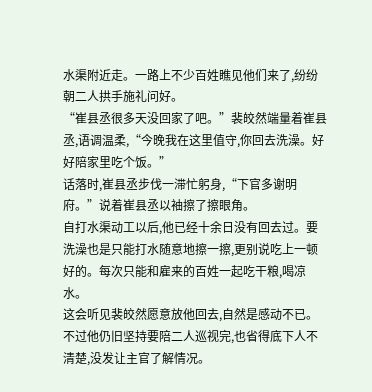水渠附近走。一路上不少百姓瞧见他们来了,纷纷朝二人拱手施礼问好。
“崔县丞很多天没回家了吧。”裴皎然端量着崔县丞,语调温柔,“今晚我在这里值守,你回去洗澡。好好陪家里吃个饭。”
话落时,崔县丞步伐一滞忙躬身,“下官多谢明府。”说着崔县丞以袖擦了擦眼角。
自打水渠动工以后,他已经十余日没有回去过。要洗澡也是只能打水随意地擦一擦,更别说吃上一顿好的。每次只能和雇来的百姓一起吃干粮,喝凉水。
这会听见裴皎然愿意放他回去,自然是感动不已。不过他仍旧坚持要陪二人巡视完,也省得底下人不清楚,没发让主官了解情况。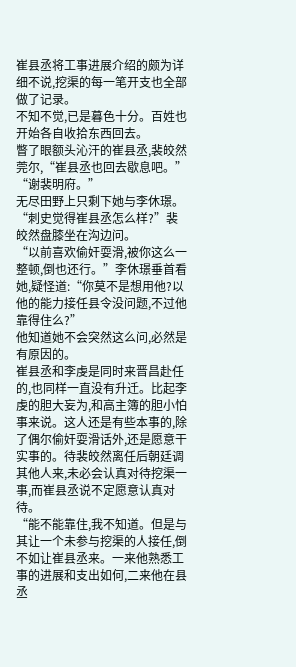崔县丞将工事进展介绍的颇为详细不说,挖渠的每一笔开支也全部做了记录。
不知不觉,已是暮色十分。百姓也开始各自收拾东西回去。
瞥了眼额头沁汗的崔县丞,裴皎然莞尔,“崔县丞也回去歇息吧。”
“谢裴明府。”
无尽田野上只剩下她与李休璟。
“刺史觉得崔县丞怎么样?”裴皎然盘膝坐在沟边问。
“以前喜欢偷奸耍滑,被你这么一整顿,倒也还行。”李休璟垂首看她,疑怪道:“你莫不是想用他?以他的能力接任县令没问题,不过他靠得住么?”
他知道她不会突然这么问,必然是有原因的。
崔县丞和李虔是同时来晋昌赴任的,也同样一直没有升迁。比起李虔的胆大妄为,和高主簿的胆小怕事来说。这人还是有些本事的,除了偶尔偷奸耍滑话外,还是愿意干实事的。待裴皎然离任后朝廷调其他人来,未必会认真对待挖渠一事,而崔县丞说不定愿意认真对待。
“能不能靠住,我不知道。但是与其让一个未参与挖渠的人接任,倒不如让崔县丞来。一来他熟悉工事的进展和支出如何,二来他在县丞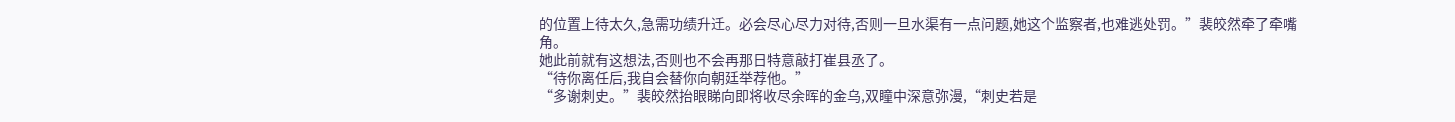的位置上待太久,急需功绩升迁。必会尽心尽力对待,否则一旦水渠有一点问题,她这个监察者,也难逃处罚。”裴皎然牵了牵嘴角。
她此前就有这想法,否则也不会再那日特意敲打崔县丞了。
“待你离任后,我自会替你向朝廷举荐他。”
“多谢刺史。”裴皎然抬眼睇向即将收尽余晖的金乌,双瞳中深意弥漫,“刺史若是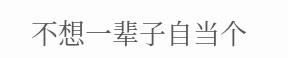不想一辈子自当个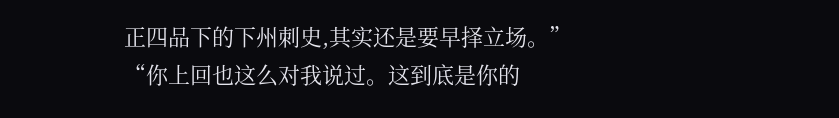正四品下的下州刺史,其实还是要早择立场。”
“你上回也这么对我说过。这到底是你的